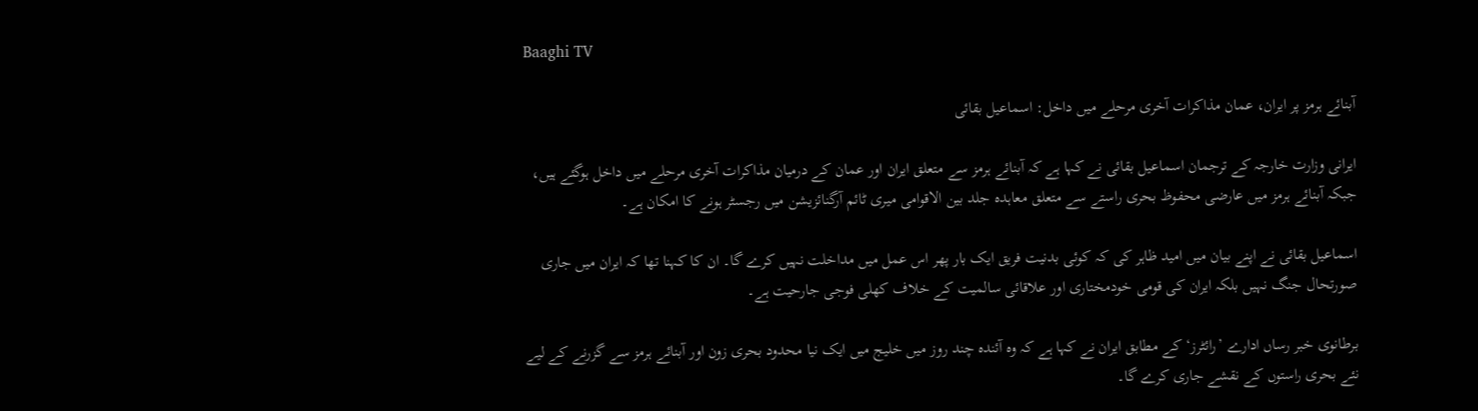Baaghi TV

آبنائے ہرمز پر ایران، عمان مذاکرات آخری مرحلے میں داخل: اسماعیل بقائی

ایرانی وزارت خارجہ کے ترجمان اسماعیل بقائی نے کہا ہے کہ آبنائے ہرمز سے متعلق ایران اور عمان کے درمیان مذاکرات آخری مرحلے میں داخل ہوگئے ہیں، جبکہ آبنائے ہرمز میں عارضی محفوظ بحری راستے سے متعلق معاہدہ جلد بین الاقوامی میری ٹائم آرگنائزیشن میں رجسٹر ہونے کا امکان ہے۔

اسماعیل بقائی نے اپنے بیان میں امید ظاہر کی کہ کوئی بدنیت فریق ایک بار پھر اس عمل میں مداخلت نہیں کرے گا۔ ان کا کہنا تھا کہ ایران میں جاری صورتحال جنگ نہیں بلکہ ایران کی قومی خودمختاری اور علاقائی سالمیت کے خلاف کھلی فوجی جارحیت ہے۔

برطانوی خبر رساں ادارے ’رائٹرز‘ کے مطابق ایران نے کہا ہے کہ وہ آئندہ چند روز میں خلیج میں ایک نیا محدود بحری زون اور آبنائے ہرمز سے گزرنے کے لیے نئے بحری راستوں کے نقشے جاری کرے گا۔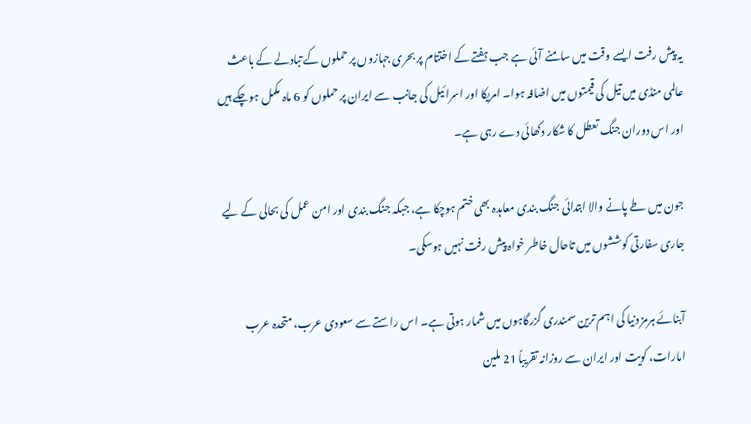یہ پیش رفت ایسے وقت میں سامنے آئی ہے جب ہفتے کے اختتام پر بحری جہازوں پر حملوں کے تبادلے کے باعث عالمی منڈی میں تیل کی قیمتوں میں اضافہ ہوا۔ امریکا اور اسرائیل کی جانب سے ایران پر حملوں کو 6 ماہ مکمل ہوچکے ہیں اور اس دوران جنگ تعطل کا شکار دکھائی دے رہی ہے۔

جون میں طے پانے والا ابتدائی جنگ بندی معاہدہ بھی ختم ہوچکا ہے، جبکہ جنگ بندی اور امن عمل کی بحالی کے لیے جاری سفارتی کوششوں میں تاحال خاطر خواہ پیش رفت نہیں ہوسکی۔

آبنائے ہرمز دنیا کی اہم ترین سمندری گزرگاہوں میں شمار ہوتی ہے۔ اس راستے سے سعودی عرب، متحدہ عرب امارات، کویت اور ایران سے روزانہ تقریباً 21 ملین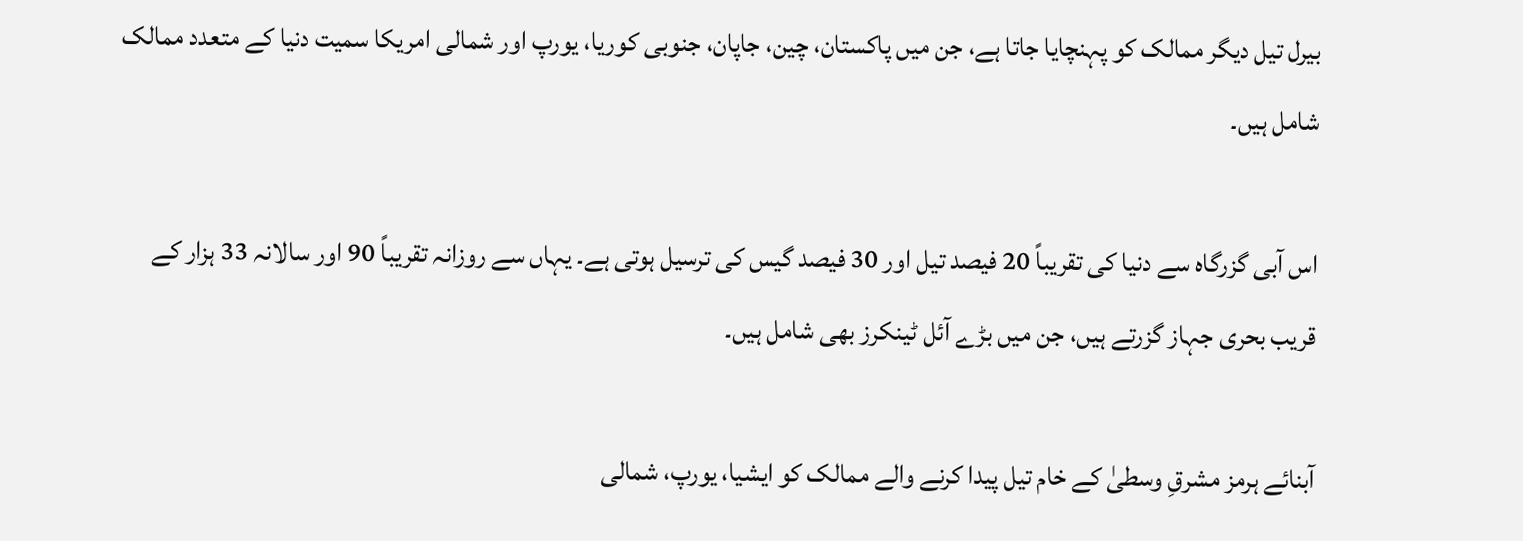بیرل تیل دیگر ممالک کو پہنچایا جاتا ہے، جن میں پاکستان، چین، جاپان، جنوبی کوریا، یورپ اور شمالی امریکا سمیت دنیا کے متعدد ممالک شامل ہیں۔

اس آبی گزرگاہ سے دنیا کی تقریباً 20 فیصد تیل اور 30 فیصد گیس کی ترسیل ہوتی ہے۔ یہاں سے روزانہ تقریباً 90 اور سالانہ 33 ہزار کے قریب بحری جہاز گزرتے ہیں، جن میں بڑے آئل ٹینکرز بھی شامل ہیں۔

آبنائے ہرمز مشرقِ وسطیٰ کے خام تیل پیدا کرنے والے ممالک کو ایشیا، یورپ، شمالی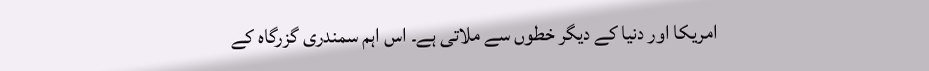امریکا اور دنیا کے دیگر خطوں سے ملاتی ہے۔ اس اہم سمندری گزرگاہ کے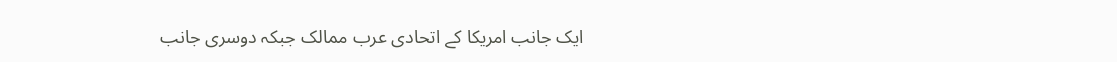ایک جانب امریکا کے اتحادی عرب ممالک جبکہ دوسری جانب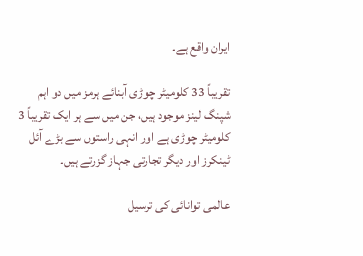ایران واقع ہے۔

تقریباً 33 کلومیٹر چوڑی آبنائے ہرمز میں دو اہم شپنگ لینز موجود ہیں، جن میں سے ہر ایک تقریباً 3 کلومیٹر چوڑی ہے اور انہی راستوں سے بڑے آئل ٹینکرز اور دیگر تجارتی جہاز گزرتے ہیں۔

عالمی توانائی کی ترسیل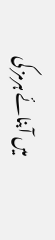میں آبنائے ہرمز کی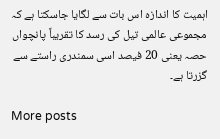اہمیت کا اندازہ اس بات سے لگایا جاسکتا ہے کہ مجموعی عالمی تیل کی رسد کا تقریباً پانچواں حصہ یعنی 20 فیصد اسی سمندری راستے سے گزرتا ہے۔

More posts